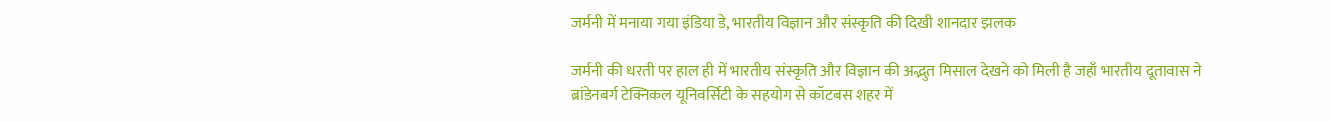जर्मनी में मनाया गया इंडिया डे, भारतीय विज्ञान और संस्कृति की दिखी शानदार झलक

जर्मनी की धरती पर हाल ही में भारतीय संस्कृति और विज्ञान की अद्भुत मिसाल देखने को मिली है जहाँ भारतीय दूतावास ने ब्रांडेनबर्ग टेक्निकल यूनिवर्सिटी के सहयोग से कॉटबस शहर में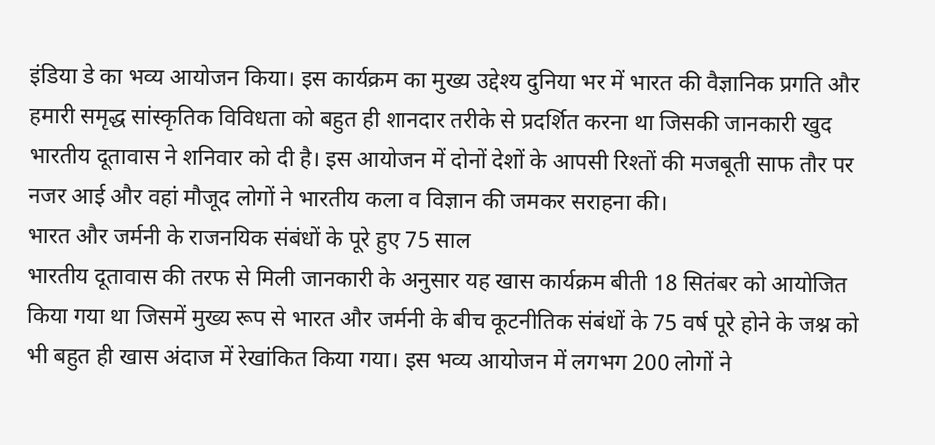इंडिया डे का भव्य आयोजन किया। इस कार्यक्रम का मुख्य उद्देश्य दुनिया भर में भारत की वैज्ञानिक प्रगति और हमारी समृद्ध सांस्कृतिक विविधता को बहुत ही शानदार तरीके से प्रदर्शित करना था जिसकी जानकारी खुद भारतीय दूतावास ने शनिवार को दी है। इस आयोजन में दोनों देशों के आपसी रिश्तों की मजबूती साफ तौर पर नजर आई और वहां मौजूद लोगों ने भारतीय कला व विज्ञान की जमकर सराहना की।
भारत और जर्मनी के राजनयिक संबंधों के पूरे हुए 75 साल
भारतीय दूतावास की तरफ से मिली जानकारी के अनुसार यह खास कार्यक्रम बीती 18 सितंबर को आयोजित किया गया था जिसमें मुख्य रूप से भारत और जर्मनी के बीच कूटनीतिक संबंधों के 75 वर्ष पूरे होने के जश्न को भी बहुत ही खास अंदाज में रेखांकित किया गया। इस भव्य आयोजन में लगभग 200 लोगों ने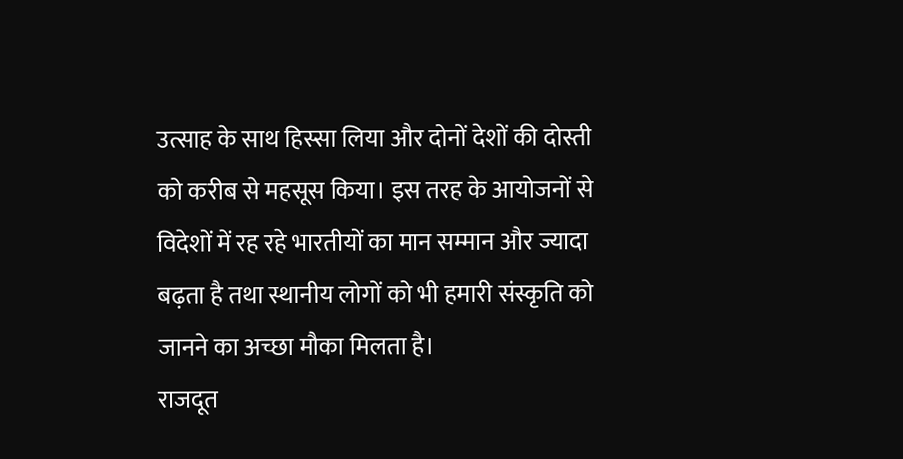उत्साह के साथ हिस्सा लिया और दोनों देशों की दोस्ती को करीब से महसूस किया। इस तरह के आयोजनों से विदेशों में रह रहे भारतीयों का मान सम्मान और ज्यादा बढ़ता है तथा स्थानीय लोगों को भी हमारी संस्कृति को जानने का अच्छा मौका मिलता है।
राजदूत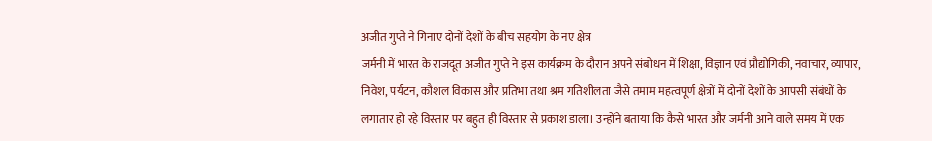अजीत गुप्ते ने गिनाए दोनों देशों के बीच सहयोग के नए क्षेत्र
जर्मनी में भारत के राजदूत अजीत गुप्ते ने इस कार्यक्रम के दौरान अपने संबोधन में शिक्षा, विज्ञान एवं प्रौद्योगिकी, नवाचार, व्यापार, निवेश, पर्यटन, कौशल विकास और प्रतिभा तथा श्रम गतिशीलता जैसे तमाम महत्वपूर्ण क्षेत्रों में दोनों देशों के आपसी संबंधों के लगातार हो रहे विस्तार पर बहुत ही विस्तार से प्रकाश डाला। उन्होंने बताया कि कैसे भारत और जर्मनी आने वाले समय में एक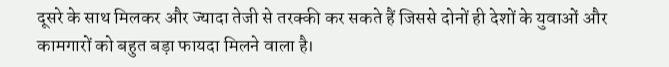दूसरे के साथ मिलकर और ज्यादा तेजी से तरक्की कर सकते हैं जिससे दोनों ही देशों के युवाओं और कामगारों को बहुत बड़ा फायदा मिलने वाला है।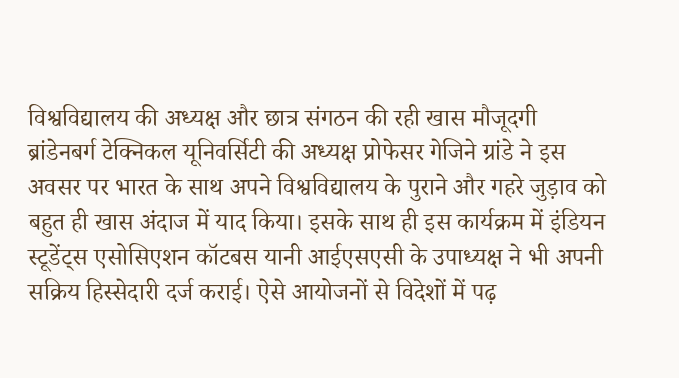विश्वविद्यालय की अध्यक्ष और छात्र संगठन की रही खास मौजूदगी
ब्रांडेनबर्ग टेक्निकल यूनिवर्सिटी की अध्यक्ष प्रोफेसर गेजिने ग्रांडे ने इस अवसर पर भारत के साथ अपने विश्वविद्यालय के पुराने और गहरे जुड़ाव को बहुत ही खास अंदाज में याद किया। इसके साथ ही इस कार्यक्रम में इंडियन स्टूडेंट्स एसोसिएशन कॉटबस यानी आईएसएसी के उपाध्यक्ष ने भी अपनी सक्रिय हिस्सेदारी दर्ज कराई। ऐसे आयोजनों से विदेशों में पढ़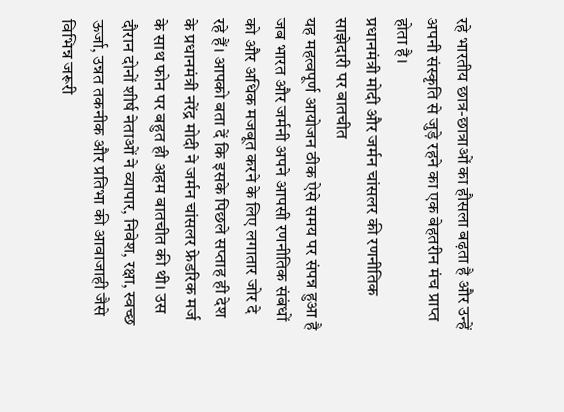रहे भारतीय छात्र-छात्राओं का हौसला बढ़ता है और उन्हें अपनी संस्कृति से जुड़े रहने का एक बेहतरीन मंच प्राप्त होता है।
प्रधानमंत्री मोदी और जर्मन चांसलर की रणनीतिक साझेदारी पर बातचीत
यह महत्वपूर्ण आयोजन ठीक ऐसे समय पर संपन्न हुआ है जब भारत और जर्मनी अपने आपसी रणनीतिक संबंधों को और अधिक मजबूत करने के लिए लगातार जोर दे रहे हैं। आपको बता दें कि इसके पिछले सप्ताह ही देश के प्रधानमंत्री नरेंद्र मोदी ने जर्मन चांसलर फ्रेडरिक मर्ज के साथ फोन पर बहुत ही अहम बातचीत की थी। उस दौरान दोनों शीर्ष नेताओं ने व्यापार, निवेश, रक्षा, स्वच्छ ऊर्जा, उन्नत तकनीक और प्रतिभा की आवाजाही जैसे विभिन्न जरूरी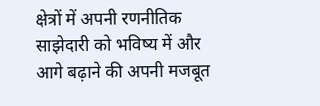क्षेत्रों में अपनी रणनीतिक साझेदारी को भविष्य में और आगे बढ़ाने की अपनी मजबूत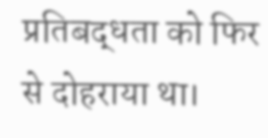प्रतिबद्धता को फिर से दोहराया था।